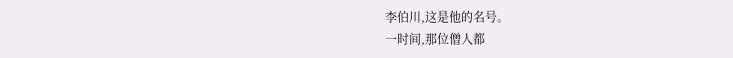李伯川,这是他的名号。
一时间,那位僧人都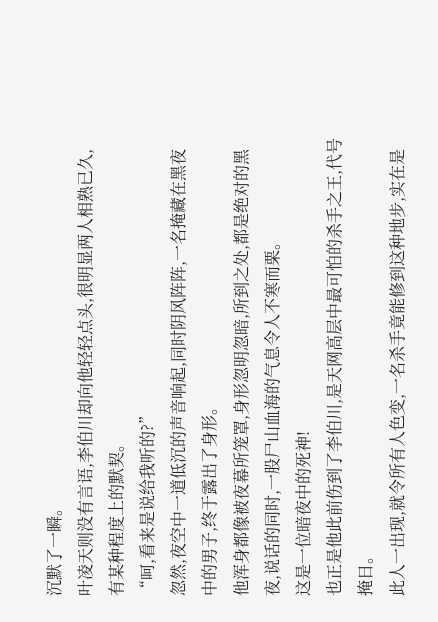沉默了一瞬。
叶凌天则没有言语,李伯川却向他轻轻点头,很明显两人相熟已久,有某种程度上的默契。
“呵,看来是说给我听的?”
忽然,夜空中一道低沉的声音响起,同时阴风阵阵,一名掩藏在黑夜中的男子,终于露出了身形。
他浑身都像被夜幕所笼罩,身形忽明忽暗,所到之处,都是绝对的黑夜,说话的同时,一股尸山血海的气息令人不寒而栗。
这是一位暗夜中的死神!
也正是他此前伤到了李伯川,是天网高层中最可怕的杀手之王,代号掩日。
此人一出现,就令所有人色变,一名杀手竟能修到这种地步,实在是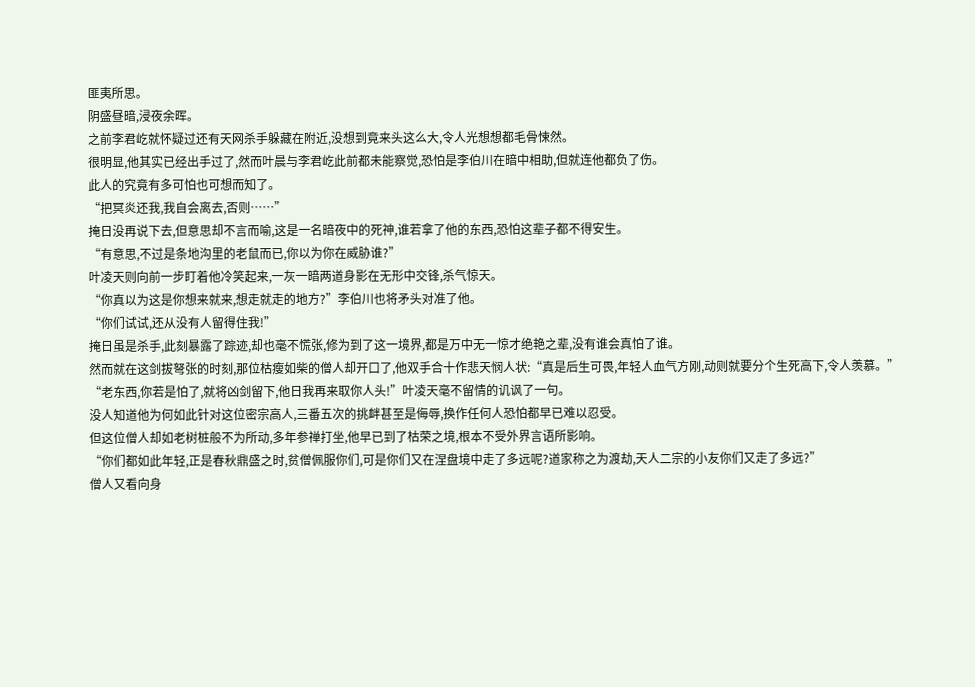匪夷所思。
阴盛昼暗,浸夜余晖。
之前李君屹就怀疑过还有天网杀手躲藏在附近,没想到竟来头这么大,令人光想想都毛骨悚然。
很明显,他其实已经出手过了,然而叶晨与李君屹此前都未能察觉,恐怕是李伯川在暗中相助,但就连他都负了伤。
此人的究竟有多可怕也可想而知了。
“把冥炎还我,我自会离去,否则……”
掩日没再说下去,但意思却不言而喻,这是一名暗夜中的死神,谁若拿了他的东西,恐怕这辈子都不得安生。
“有意思,不过是条地沟里的老鼠而已,你以为你在威胁谁?”
叶凌天则向前一步盯着他冷笑起来,一灰一暗两道身影在无形中交锋,杀气惊天。
“你真以为这是你想来就来,想走就走的地方?”李伯川也将矛头对准了他。
“你们试试,还从没有人留得住我!”
掩日虽是杀手,此刻暴露了踪迹,却也毫不慌张,修为到了这一境界,都是万中无一惊才绝艳之辈,没有谁会真怕了谁。
然而就在这剑拔弩张的时刻,那位枯瘦如柴的僧人却开口了,他双手合十作悲天悯人状:“真是后生可畏,年轻人血气方刚,动则就要分个生死高下,令人羡慕。”
“老东西,你若是怕了,就将凶剑留下,他日我再来取你人头!”叶凌天毫不留情的讥讽了一句。
没人知道他为何如此针对这位密宗高人,三番五次的挑衅甚至是侮辱,换作任何人恐怕都早已难以忍受。
但这位僧人却如老树桩般不为所动,多年参禅打坐,他早已到了枯荣之境,根本不受外界言语所影响。
“你们都如此年轻,正是春秋鼎盛之时,贫僧佩服你们,可是你们又在涅盘境中走了多远呢?道家称之为渡劫,天人二宗的小友你们又走了多远?”
僧人又看向身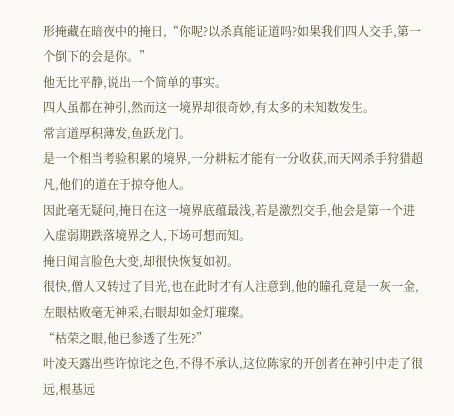形掩藏在暗夜中的掩日,“你呢?以杀真能证道吗?如果我们四人交手,第一个倒下的会是你。”
他无比平静,说出一个简单的事实。
四人虽都在神引,然而这一境界却很奇妙,有太多的未知数发生。
常言道厚积薄发,鱼跃龙门。
是一个相当考验积累的境界,一分耕耘才能有一分收获,而天网杀手狩猎超凡,他们的道在于掠夺他人。
因此毫无疑问,掩日在这一境界底蕴最浅,若是激烈交手,他会是第一个进入虚弱期跌落境界之人,下场可想而知。
掩日闻言脸色大变,却很快恢复如初。
很快,僧人又转过了目光,也在此时才有人注意到,他的瞳孔竟是一灰一金,左眼枯败毫无神采,右眼却如金灯璀璨。
“枯荣之眼,他已参透了生死?”
叶凌天露出些许惊诧之色,不得不承认,这位陈家的开创者在神引中走了很远,根基远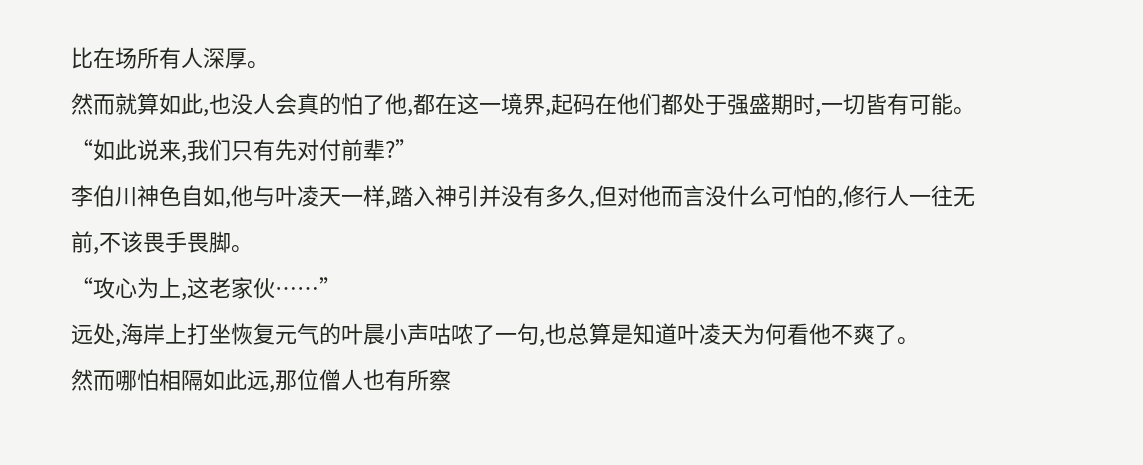比在场所有人深厚。
然而就算如此,也没人会真的怕了他,都在这一境界,起码在他们都处于强盛期时,一切皆有可能。
“如此说来,我们只有先对付前辈?”
李伯川神色自如,他与叶凌天一样,踏入神引并没有多久,但对他而言没什么可怕的,修行人一往无前,不该畏手畏脚。
“攻心为上,这老家伙……”
远处,海岸上打坐恢复元气的叶晨小声咕哝了一句,也总算是知道叶凌天为何看他不爽了。
然而哪怕相隔如此远,那位僧人也有所察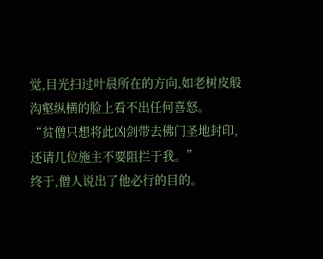觉,目光扫过叶晨所在的方向,如老树皮般沟壑纵横的脸上看不出任何喜怒。
“贫僧只想将此凶剑带去佛门圣地封印,还请几位施主不要阻拦于我。”
终于,僧人说出了他必行的目的。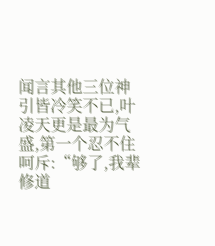闻言其他三位神引皆冷笑不已,叶凌天更是最为气盛,第一个忍不住呵斥:“够了,我辈修道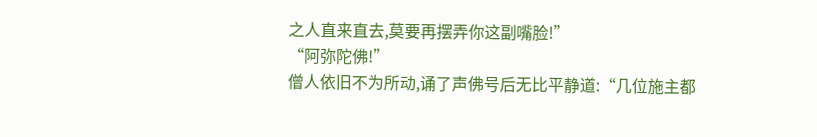之人直来直去,莫要再摆弄你这副嘴脸!”
“阿弥陀佛!”
僧人依旧不为所动,诵了声佛号后无比平静道:“几位施主都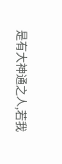是有大神通之人,若我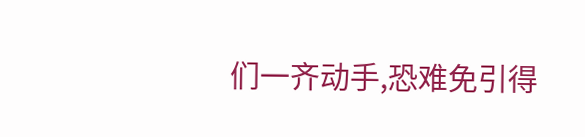们一齐动手,恐难免引得